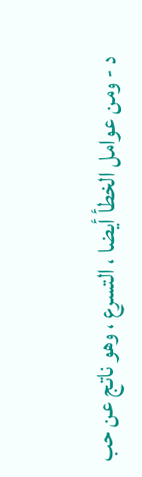د - ومن عوامل الخطأ أيضا ، التسرع ، وهو ناتج عن حب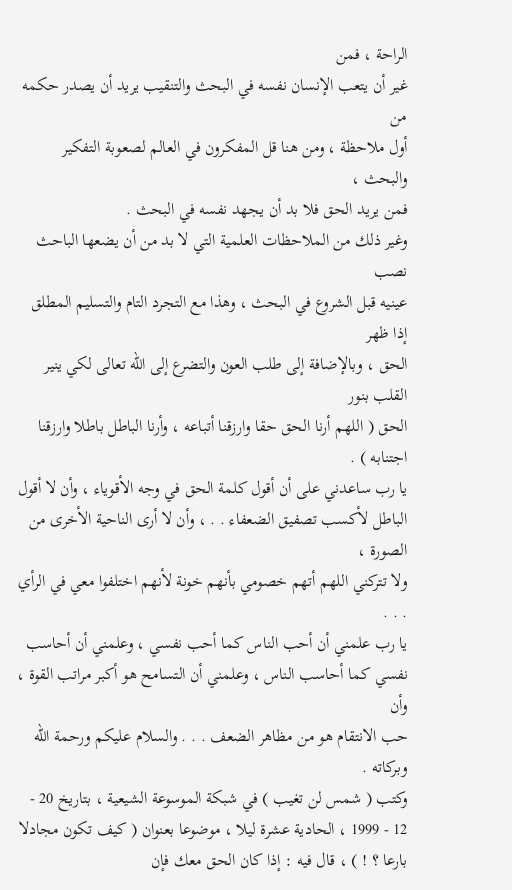الراحة ، فمن
غير أن يتعب الإنسان نفسه في البحث والتنقيب يريد أن يصدر حكمه من
أول ملاحظة ، ومن هنا قل المفكرون في العالم لصعوبة التفكير والبحث ،
فمن يريد الحق فلا بد أن يجهد نفسه في البحث .
وغير ذلك من الملاحظات العلمية التي لا بد من أن يضعها الباحث نصب
عينيه قبل الشروع في البحث ، وهذا مع التجرد التام والتسليم المطلق إذا ظهر
الحق ، وبالإضافة إلى طلب العون والتضرع إلى الله تعالى لكي ينير القلب بنور
الحق ( اللهم أرنا الحق حقا وارزقنا أتباعه ، وأرنا الباطل باطلا وارزقنا اجتنابه ) .
يا رب ساعدني على أن أقول كلمة الحق في وجه الأقوياء ، وأن لا أقول
الباطل لأكسب تصفيق الضعفاء . . ، وأن لا أرى الناحية الأخرى من الصورة ،
ولا تتركني اللهم أتهم خصومي بأنهم خونة لأنهم اختلفوا معي في الرأي . . .
يا رب علمني أن أحب الناس كما أحب نفسي ، وعلمني أن أحاسب
نفسي كما أحاسب الناس ، وعلمني أن التسامح هو أكبر مراتب القوة ، وأن
حب الانتقام هو من مظاهر الضعف . . . والسلام عليكم ورحمة الله وبركاته .
وكتب ( شمس لن تغيب ) في شبكة الموسوعة الشيعية ، بتاريخ 20 -
12 - 1999 ، الحادية عشرة ليلا ، موضوعا بعنوان ( كيف تكون مجادلا
بارعا ؟ ! ) ، قال فيه : إذا كان الحق معك فإن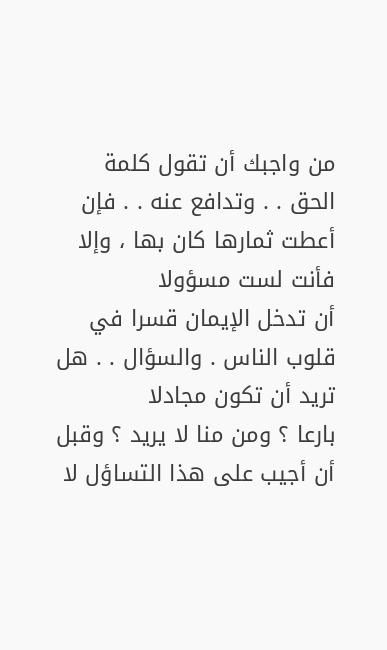من واجبك أن تقول كلمة
الحق . . وتدافع عنه . . فإن أعطت ثمارها كان بها ، وإلا فأنت لست مسؤولا
أن تدخل الإيمان قسرا في قلوب الناس . والسؤال . . هل تريد أن تكون مجادلا
بارعا ؟ ومن منا لا يريد ؟ وقبل أن أجيب على هذا التساؤل لا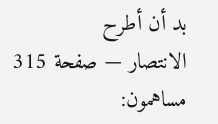بد أن أطرح
الانتصار — صفحة 315
مساهمون: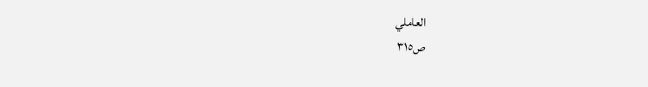العاملي
ص٣١٥